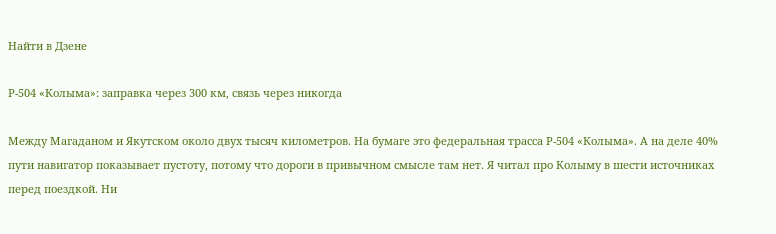Найти в Дзене

Р-504 «Колыма»: заправка через 300 км, связь через никогда

Между Магаданом и Якутском около двух тысяч километров. На бумаге это федеральная трасса Р-504 «Колыма». А на деле 40% пути навигатор показывает пустоту, потому что дороги в привычном смысле там нет. Я читал про Колыму в шести источниках перед поездкой. Ни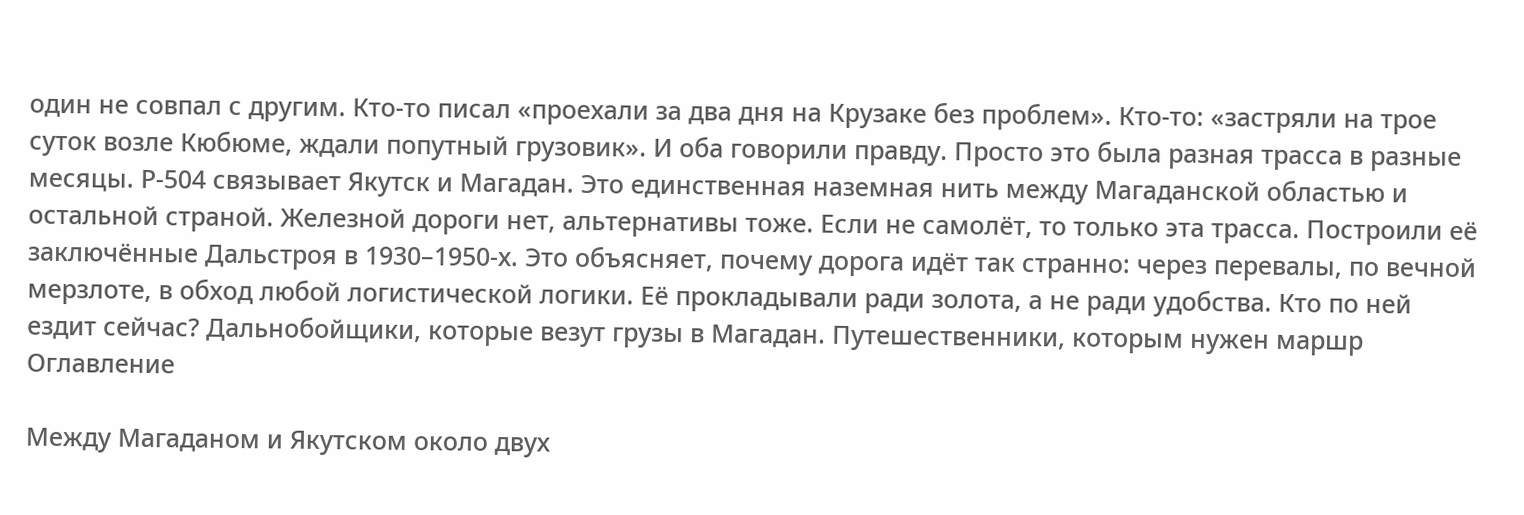один не совпал с другим. Кто-то писал «проехали за два дня на Крузаке без проблем». Кто-то: «застряли на трое суток возле Кюбюме, ждали попутный грузовик». И оба говорили правду. Просто это была разная трасса в разные месяцы. Р-504 связывает Якутск и Магадан. Это единственная наземная нить между Магаданской областью и остальной страной. Железной дороги нет, альтернативы тоже. Если не самолёт, то только эта трасса. Построили её заключённые Дальстроя в 1930–1950-х. Это объясняет, почему дорога идёт так странно: через перевалы, по вечной мерзлоте, в обход любой логистической логики. Её прокладывали ради золота, а не ради удобства. Кто по ней ездит сейчас? Дальнобойщики, которые везут грузы в Магадан. Путешественники, которым нужен маршр
Оглавление

Между Магаданом и Якутском около двух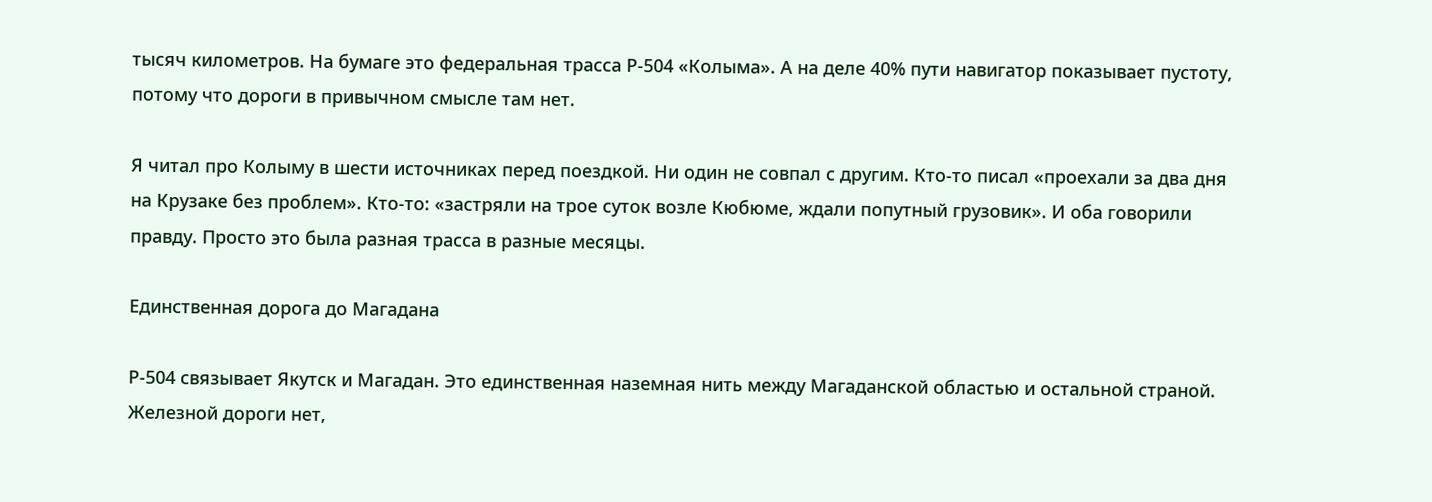тысяч километров. На бумаге это федеральная трасса Р-504 «Колыма». А на деле 40% пути навигатор показывает пустоту, потому что дороги в привычном смысле там нет.

Я читал про Колыму в шести источниках перед поездкой. Ни один не совпал с другим. Кто-то писал «проехали за два дня на Крузаке без проблем». Кто-то: «застряли на трое суток возле Кюбюме, ждали попутный грузовик». И оба говорили правду. Просто это была разная трасса в разные месяцы.

Единственная дорога до Магадана

Р-504 связывает Якутск и Магадан. Это единственная наземная нить между Магаданской областью и остальной страной. Железной дороги нет,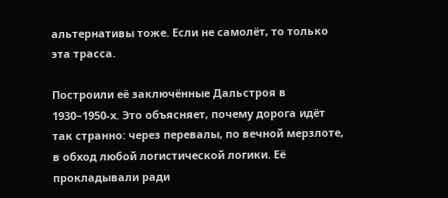альтернативы тоже. Если не самолёт, то только эта трасса.

Построили её заключённые Дальстроя в 1930–1950-х. Это объясняет, почему дорога идёт так странно: через перевалы, по вечной мерзлоте, в обход любой логистической логики. Её прокладывали ради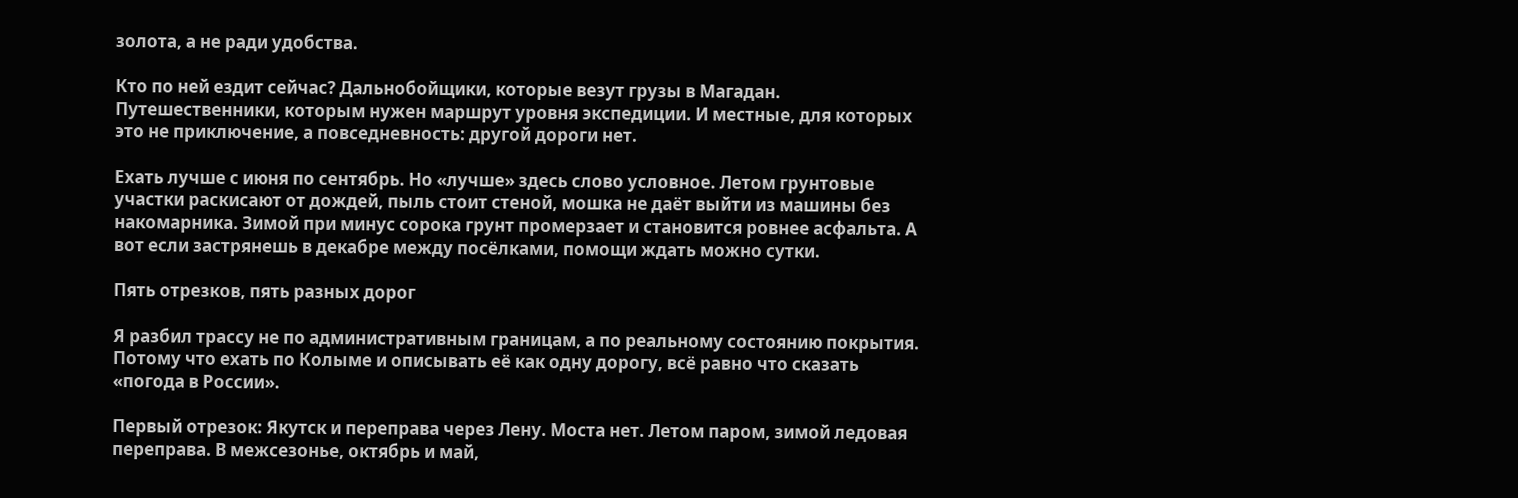золота, а не ради удобства.

Кто по ней ездит сейчас? Дальнобойщики, которые везут грузы в Магадан. Путешественники, которым нужен маршрут уровня экспедиции. И местные, для которых это не приключение, а повседневность: другой дороги нет.

Ехать лучше с июня по сентябрь. Но «лучше» здесь слово условное. Летом грунтовые участки раскисают от дождей, пыль стоит стеной, мошка не даёт выйти из машины без накомарника. Зимой при минус сорока грунт промерзает и становится ровнее асфальта. А вот если застрянешь в декабре между посёлками, помощи ждать можно сутки.

Пять отрезков, пять разных дорог

Я разбил трассу не по административным границам, а по реальному состоянию покрытия. Потому что ехать по Колыме и описывать её как одну дорогу, всё равно что сказать «погода в России».

Первый отрезок: Якутск и переправа через Лену. Моста нет. Летом паром, зимой ледовая переправа. В межсезонье, октябрь и май,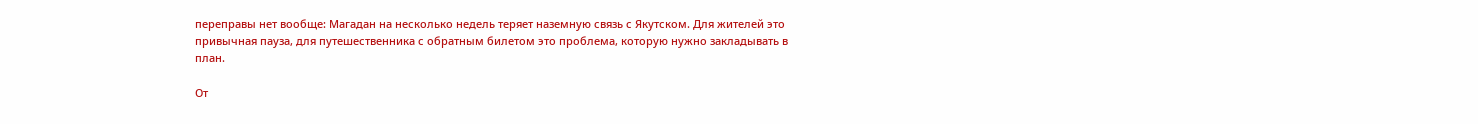переправы нет вообще: Магадан на несколько недель теряет наземную связь с Якутском. Для жителей это привычная пауза, для путешественника с обратным билетом это проблема, которую нужно закладывать в план.

От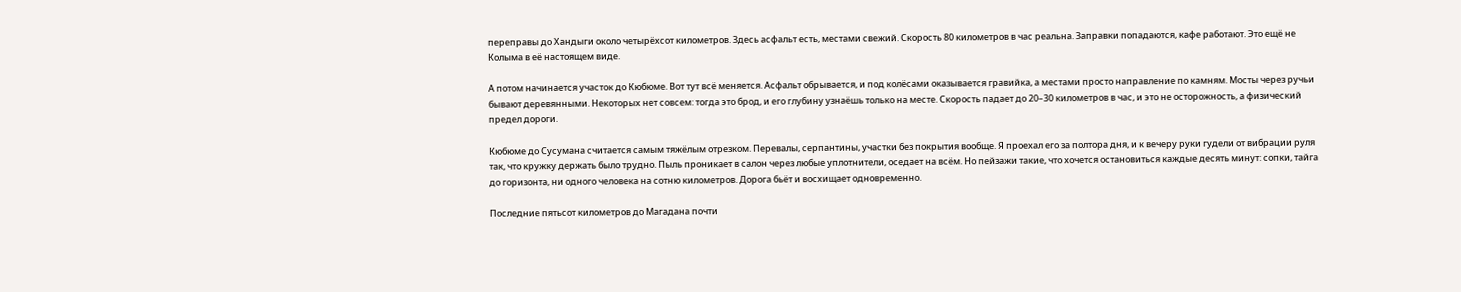переправы до Хандыги около четырёхсот километров. Здесь асфальт есть, местами свежий. Скорость 80 километров в час реальна. Заправки попадаются, кафе работают. Это ещё не Колыма в её настоящем виде.

А потом начинается участок до Кюбюме. Вот тут всё меняется. Асфальт обрывается, и под колёсами оказывается гравийка, а местами просто направление по камням. Мосты через ручьи бывают деревянными. Некоторых нет совсем: тогда это брод, и его глубину узнаёшь только на месте. Скорость падает до 20–30 километров в час, и это не осторожность, а физический предел дороги.

Кюбюме до Сусумана считается самым тяжёлым отрезком. Перевалы, серпантины, участки без покрытия вообще. Я проехал его за полтора дня, и к вечеру руки гудели от вибрации руля так, что кружку держать было трудно. Пыль проникает в салон через любые уплотнители, оседает на всём. Но пейзажи такие, что хочется остановиться каждые десять минут: сопки, тайга до горизонта, ни одного человека на сотню километров. Дорога бьёт и восхищает одновременно.

Последние пятьсот километров до Магадана почти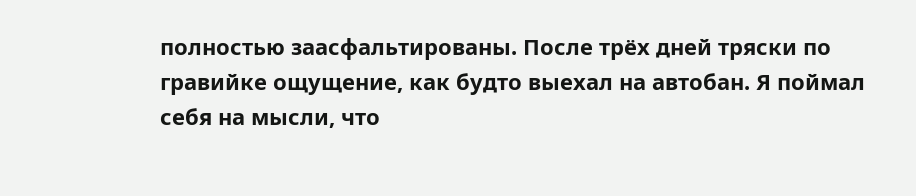полностью заасфальтированы. После трёх дней тряски по гравийке ощущение, как будто выехал на автобан. Я поймал себя на мысли, что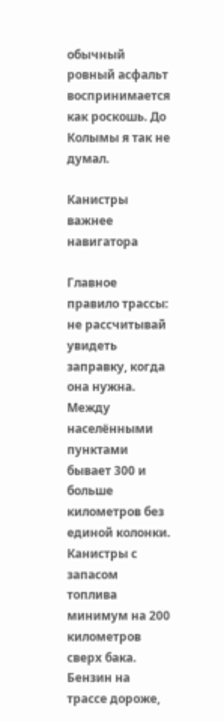обычный ровный асфальт воспринимается как роскошь. До Колымы я так не думал.

Канистры важнее навигатора

Главное правило трассы: не рассчитывай увидеть заправку, когда она нужна. Между населёнными пунктами бывает 300 и больше километров без единой колонки. Канистры с запасом топлива минимум на 200 километров сверх бака. Бензин на трассе дороже,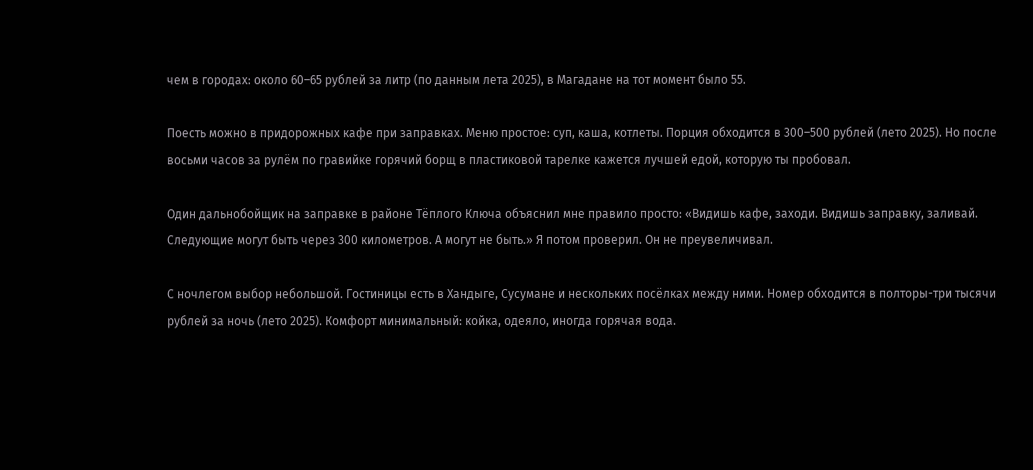чем в городах: около 60–65 рублей за литр (по данным лета 2025), в Магадане на тот момент было 55.

Поесть можно в придорожных кафе при заправках. Меню простое: суп, каша, котлеты. Порция обходится в 300–500 рублей (лето 2025). Но после восьми часов за рулём по гравийке горячий борщ в пластиковой тарелке кажется лучшей едой, которую ты пробовал.

Один дальнобойщик на заправке в районе Тёплого Ключа объяснил мне правило просто: «Видишь кафе, заходи. Видишь заправку, заливай. Следующие могут быть через 300 километров. А могут не быть.» Я потом проверил. Он не преувеличивал.

С ночлегом выбор небольшой. Гостиницы есть в Хандыге, Сусумане и нескольких посёлках между ними. Номер обходится в полторы-три тысячи рублей за ночь (лето 2025). Комфорт минимальный: койка, одеяло, иногда горячая вода.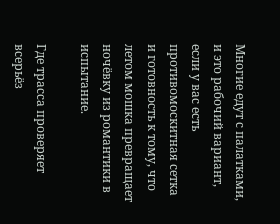Многие едут с палатками, и это рабочий вариант, если у вас есть противомоскитная сетка и готовность к тому, что летом мошка превращает ночёвку из романтики в испытание.

Где трасса проверяет всерьёз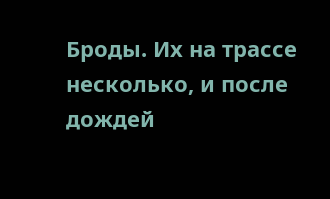Броды. Их на трассе несколько, и после дождей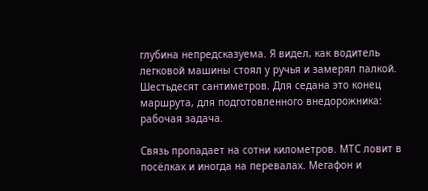глубина непредсказуема. Я видел, как водитель легковой машины стоял у ручья и замерял палкой. Шестьдесят сантиметров. Для седана это конец маршрута, для подготовленного внедорожника: рабочая задача.

Связь пропадает на сотни километров. МТС ловит в посёлках и иногда на перевалах. Мегафон и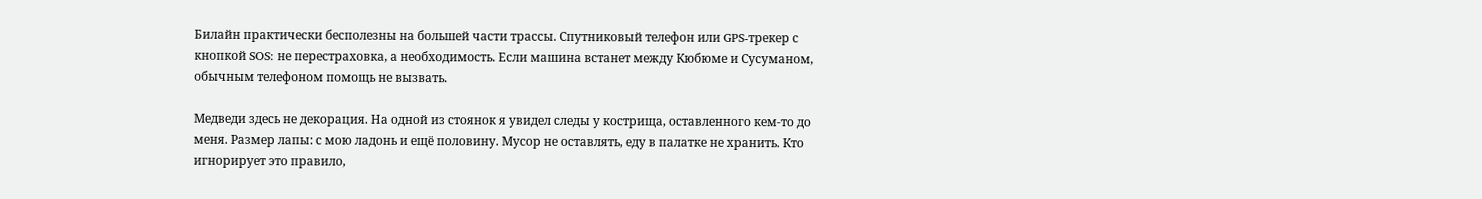Билайн практически бесполезны на большей части трассы. Спутниковый телефон или GPS-трекер с кнопкой SOS: не перестраховка, а необходимость. Если машина встанет между Кюбюме и Сусуманом, обычным телефоном помощь не вызвать.

Медведи здесь не декорация. На одной из стоянок я увидел следы у кострища, оставленного кем-то до меня. Размер лапы: с мою ладонь и ещё половину. Мусор не оставлять, еду в палатке не хранить. Кто игнорирует это правило,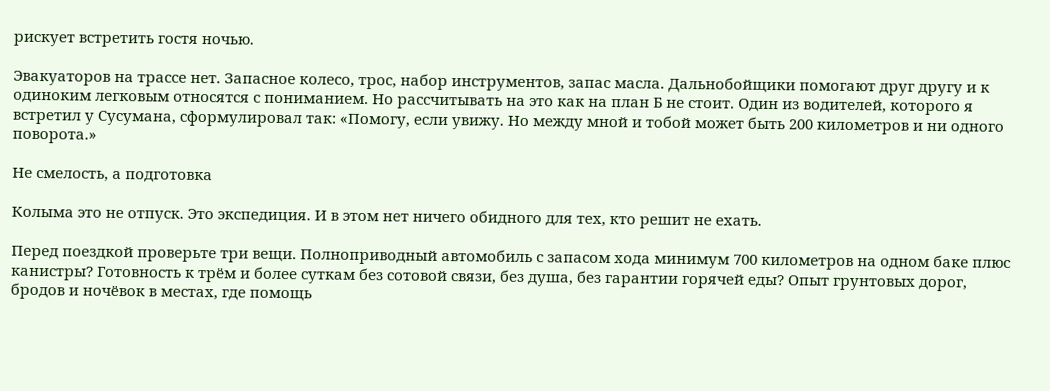рискует встретить гостя ночью.

Эвакуаторов на трассе нет. Запасное колесо, трос, набор инструментов, запас масла. Дальнобойщики помогают друг другу и к одиноким легковым относятся с пониманием. Но рассчитывать на это как на план Б не стоит. Один из водителей, которого я встретил у Сусумана, сформулировал так: «Помогу, если увижу. Но между мной и тобой может быть 200 километров и ни одного поворота.»

Не смелость, а подготовка

Колыма это не отпуск. Это экспедиция. И в этом нет ничего обидного для тех, кто решит не ехать.

Перед поездкой проверьте три вещи. Полноприводный автомобиль с запасом хода минимум 700 километров на одном баке плюс канистры? Готовность к трём и более суткам без сотовой связи, без душа, без гарантии горячей еды? Опыт грунтовых дорог, бродов и ночёвок в местах, где помощь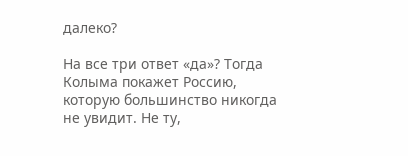далеко?

На все три ответ «да»? Тогда Колыма покажет Россию, которую большинство никогда не увидит. Не ту,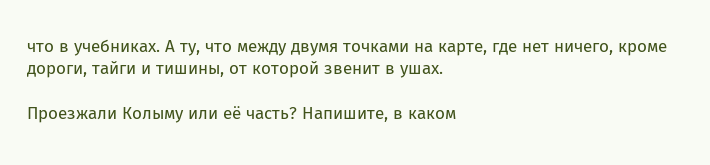что в учебниках. А ту, что между двумя точками на карте, где нет ничего, кроме дороги, тайги и тишины, от которой звенит в ушах.

Проезжали Колыму или её часть? Напишите, в каком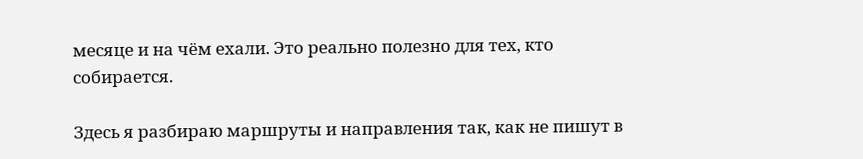месяце и на чём ехали. Это реально полезно для тех, кто собирается.

Здесь я разбираю маршруты и направления так, как не пишут в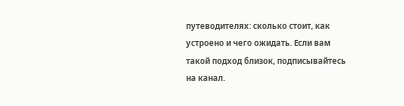путеводителях: сколько стоит, как устроено и чего ожидать. Если вам такой подход близок, подписывайтесь на канал.